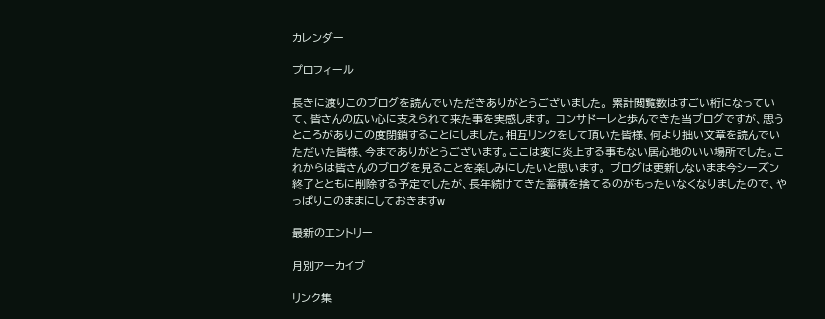カレンダー

プロフィール

長きに渡りこのブログを読んでいただきありがとうございました。 累計閲覧数はすごい桁になっていて、皆さんの広い心に支えられて来た事を実感します。 コンサドーレと歩んできた当ブログですが、思うところがありこの度閉鎖することにしました。相互リンクをして頂いた皆様、何より拙い文章を読んでいただいた皆様、今までありがとうございます。ここは変に炎上する事もない居心地のいい場所でした。これからは皆さんのブログを見ることを楽しみにしたいと思います。 ブログは更新しないまま今シーズン終了とともに削除する予定でしたが、長年続けてきた蓄積を捨てるのがもったいなくなりましたので、やっぱりこのままにしておきますw

最新のエントリー

月別アーカイブ

リンク集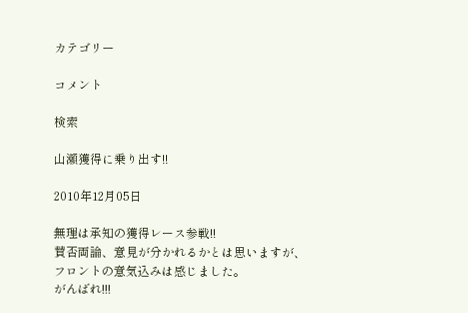カテゴリー

コメント

検索

山瀬獲得に乗り出す!!

2010年12月05日

無理は承知の獲得レース参戦!!
賛否両論、意見が分かれるかとは思いますが、フロントの意気込みは感じました。
がんばれ!!!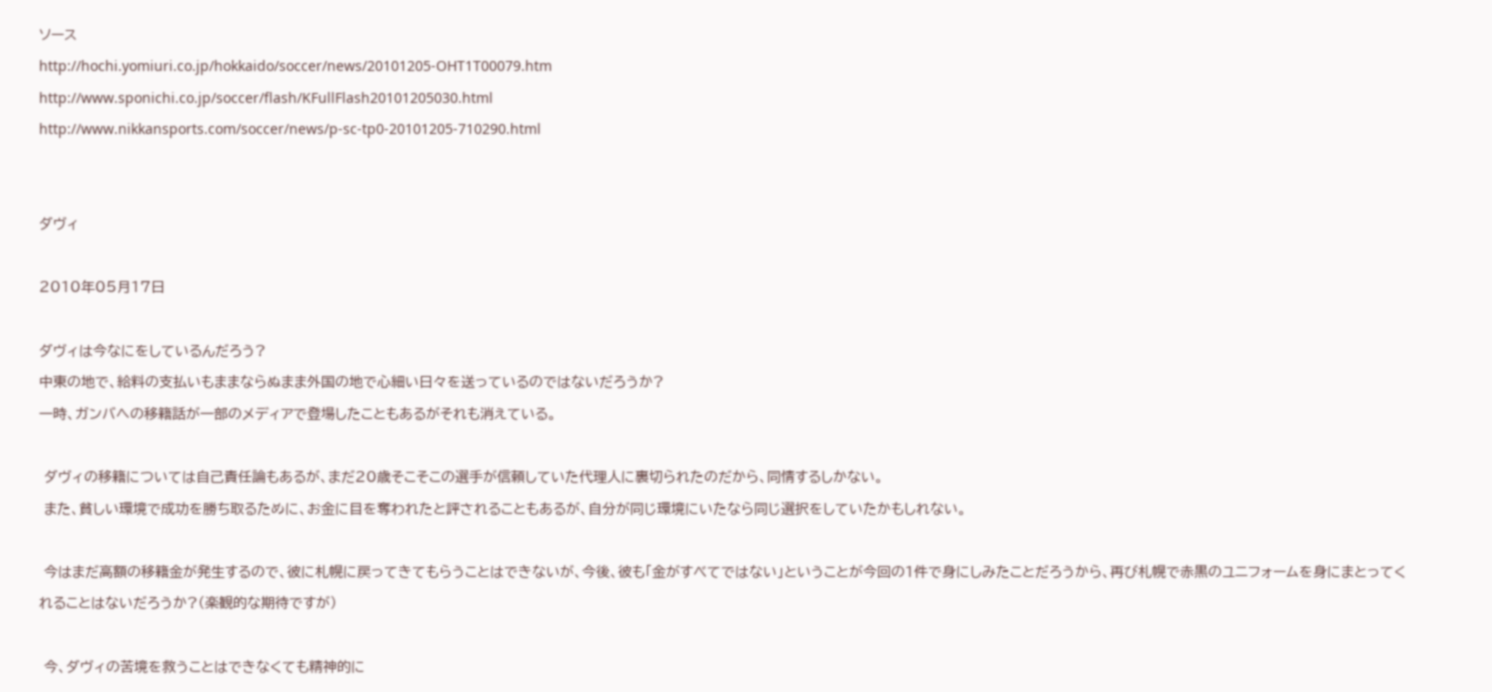ソース
http://hochi.yomiuri.co.jp/hokkaido/soccer/news/20101205-OHT1T00079.htm
http://www.sponichi.co.jp/soccer/flash/KFullFlash20101205030.html
http://www.nikkansports.com/soccer/news/p-sc-tp0-20101205-710290.html


ダヴィ

2010年05月17日

ダヴィは今なにをしているんだろう?
中東の地で、給料の支払いもままならぬまま外国の地で心細い日々を送っているのではないだろうか?
一時、ガンバへの移籍話が一部のメディアで登場したこともあるがそれも消えている。

 ダヴィの移籍については自己責任論もあるが、まだ20歳そこそこの選手が信頼していた代理人に裏切られたのだから、同情するしかない。
 また、貧しい環境で成功を勝ち取るために、お金に目を奪われたと評されることもあるが、自分が同じ環境にいたなら同じ選択をしていたかもしれない。

 今はまだ高額の移籍金が発生するので、彼に札幌に戻ってきてもらうことはできないが、今後、彼も「金がすべてではない」ということが今回の1件で身にしみたことだろうから、再び札幌で赤黒のユニフォームを身にまとってくれることはないだろうか?(楽観的な期待ですが)

 今、ダヴィの苦境を救うことはできなくても精神的に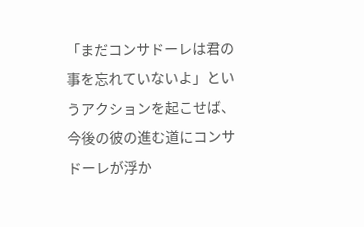「まだコンサドーレは君の事を忘れていないよ」というアクションを起こせば、今後の彼の進む道にコンサドーレが浮か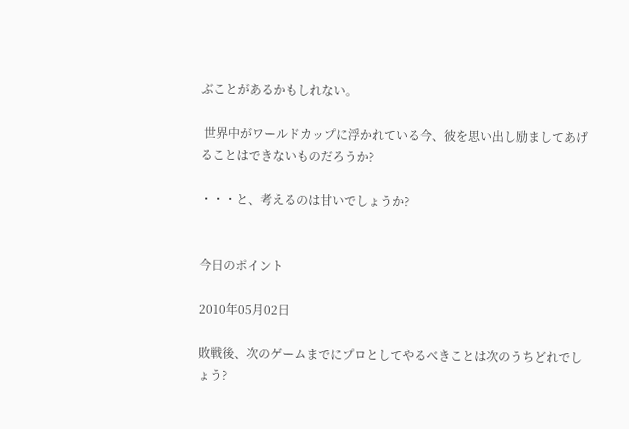ぶことがあるかもしれない。

 世界中がワールドカップに浮かれている今、彼を思い出し励ましてあげることはできないものだろうか?

・・・と、考えるのは甘いでしょうか?


今日のポイント

2010年05月02日

敗戦後、次のゲームまでにプロとしてやるべきことは次のうちどれでしょう?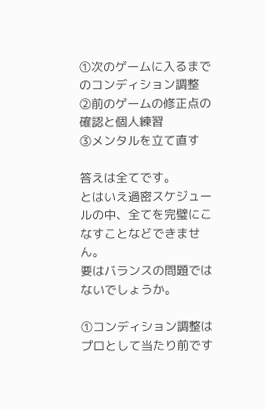①次のゲームに入るまでのコンディション調整
②前のゲームの修正点の確認と個人練習
③メンタルを立て直す

答えは全てです。
とはいえ過密スケジュールの中、全てを完璧にこなすことなどできません。
要はバランスの問題ではないでしょうか。

①コンディション調整はプロとして当たり前です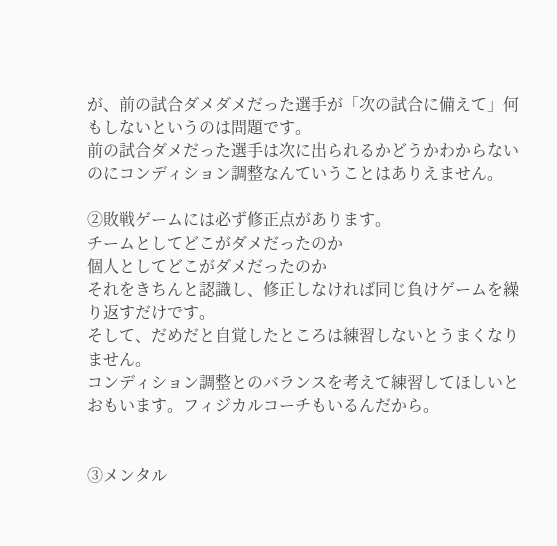が、前の試合ダメダメだった選手が「次の試合に備えて」何もしないというのは問題です。
前の試合ダメだった選手は次に出られるかどうかわからないのにコンディション調整なんていうことはありえません。

②敗戦ゲームには必ず修正点があります。
チームとしてどこがダメだったのか
個人としてどこがダメだったのか
それをきちんと認識し、修正しなければ同じ負けゲームを繰り返すだけです。
そして、だめだと自覚したところは練習しないとうまくなりません。
コンディション調整とのバランスを考えて練習してほしいとおもいます。フィジカルコーチもいるんだから。


③メンタル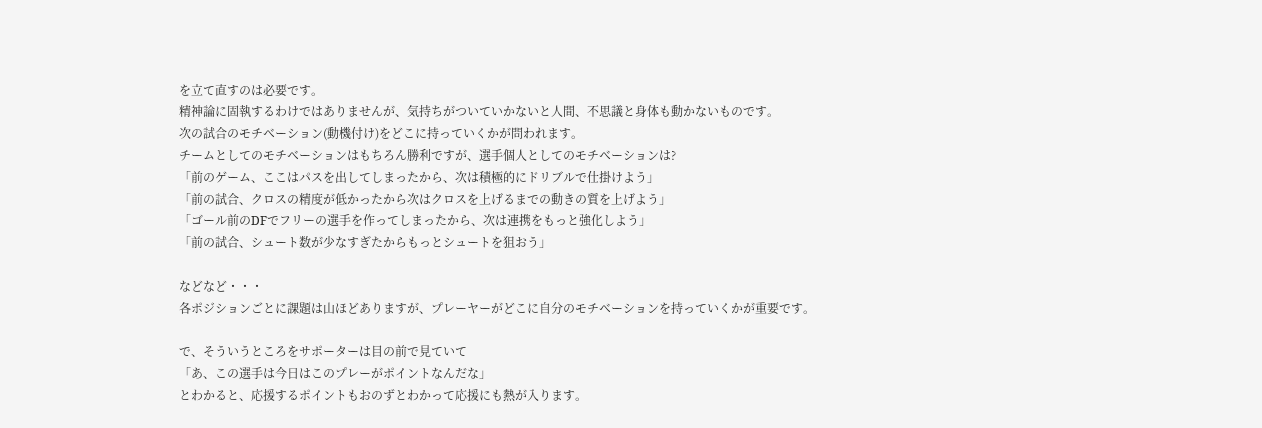を立て直すのは必要です。
精神論に固執するわけではありませんが、気持ちがついていかないと人間、不思議と身体も動かないものです。
次の試合のモチベーション(動機付け)をどこに持っていくかが問われます。
チームとしてのモチベーションはもちろん勝利ですが、選手個人としてのモチベーションは?
「前のゲーム、ここはパスを出してしまったから、次は積極的にドリブルで仕掛けよう」
「前の試合、クロスの精度が低かったから次はクロスを上げるまでの動きの質を上げよう」
「ゴール前のDFでフリーの選手を作ってしまったから、次は連携をもっと強化しよう」
「前の試合、シュート数が少なすぎたからもっとシュートを狙おう」

などなど・・・
各ポジションごとに課題は山ほどありますが、プレーヤーがどこに自分のモチベーションを持っていくかが重要です。

で、そういうところをサポーターは目の前で見ていて
「あ、この選手は今日はこのプレーがポイントなんだな」
とわかると、応援するポイントもおのずとわかって応援にも熱が入ります。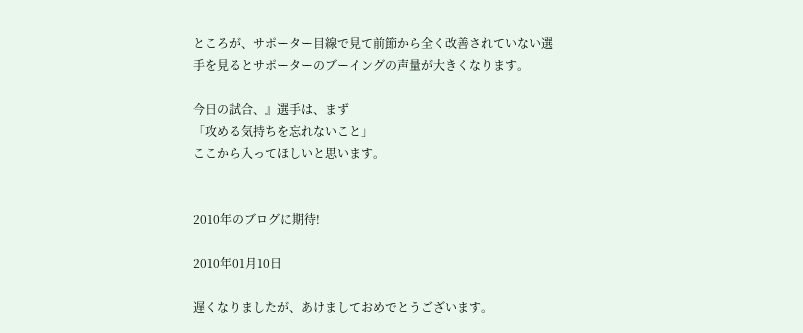ところが、サポーター目線で見て前節から全く改善されていない選手を見るとサポーターのブーイングの声量が大きくなります。

今日の試合、』選手は、まず
「攻める気持ちを忘れないこと」
ここから入ってほしいと思います。


2010年のブログに期待!

2010年01月10日

遅くなりましたが、あけましておめでとうございます。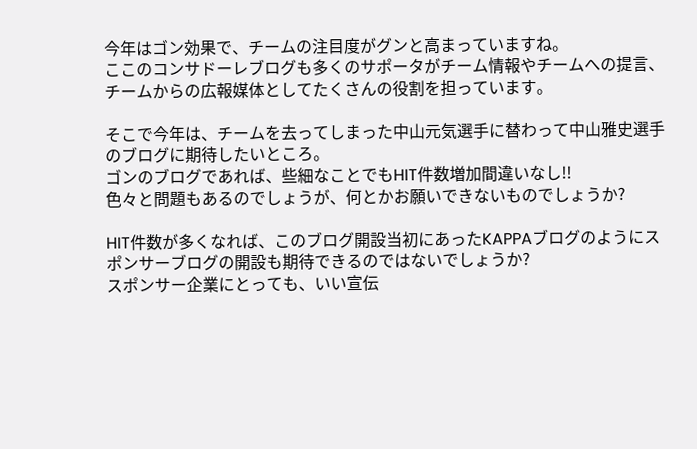今年はゴン効果で、チームの注目度がグンと高まっていますね。
ここのコンサドーレブログも多くのサポータがチーム情報やチームへの提言、チームからの広報媒体としてたくさんの役割を担っています。

そこで今年は、チームを去ってしまった中山元気選手に替わって中山雅史選手のブログに期待したいところ。
ゴンのブログであれば、些細なことでもHIT件数増加間違いなし!!
色々と問題もあるのでしょうが、何とかお願いできないものでしょうか?

HIT件数が多くなれば、このブログ開設当初にあったKAPPAブログのようにスポンサーブログの開設も期待できるのではないでしょうか?
スポンサー企業にとっても、いい宣伝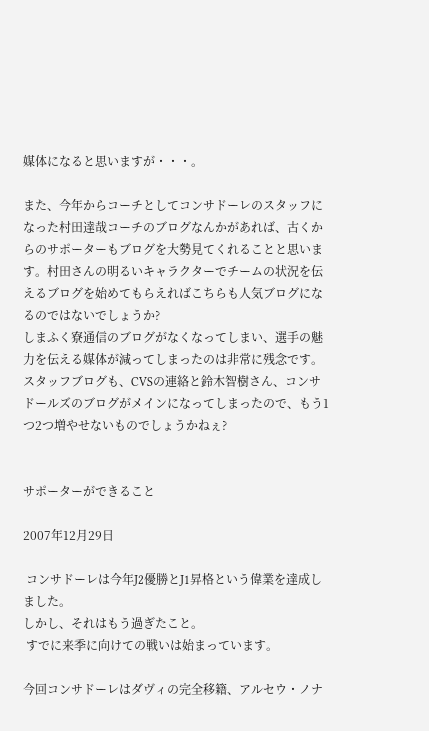媒体になると思いますが・・・。

また、今年からコーチとしてコンサドーレのスタッフになった村田達哉コーチのブログなんかがあれば、古くからのサポーターもブログを大勢見てくれることと思います。村田さんの明るいキャラクターでチームの状況を伝えるブログを始めてもらえればこちらも人気ブログになるのではないでしょうか?
しまふく寮通信のブログがなくなってしまい、選手の魅力を伝える媒体が減ってしまったのは非常に残念です。
スタッフブログも、CVSの連絡と鈴木智樹さん、コンサドールズのブログがメインになってしまったので、もう1つ2つ増やせないものでしょうかねぇ?


サポーターができること

2007年12月29日

 コンサドーレは今年J2優勝とJ1昇格という偉業を達成しました。
しかし、それはもう過ぎたこと。
 すでに来季に向けての戦いは始まっています。

今回コンサドーレはダヴィの完全移籍、アルセウ・ノナ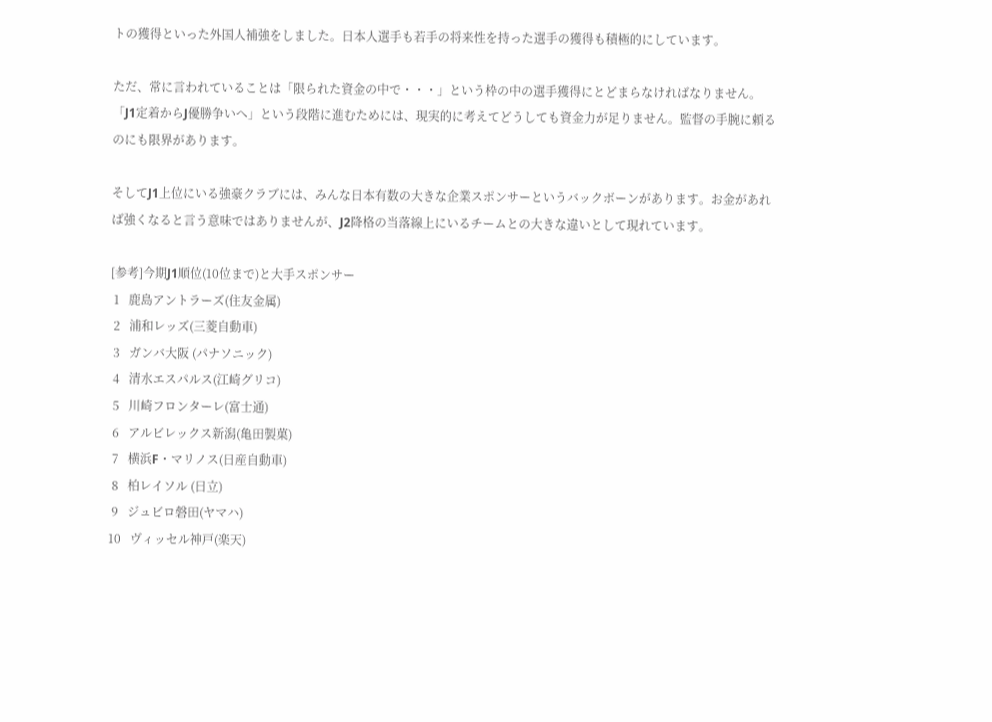トの獲得といった外国人補強をしました。日本人選手も若手の将来性を持った選手の獲得も積極的にしています。

ただ、常に言われていることは「限られた資金の中で・・・」という枠の中の選手獲得にとどまらなければなりません。
「J1定着からJ優勝争いへ」という段階に進むためには、現実的に考えてどうしても資金力が足りません。監督の手腕に頼るのにも限界があります。

そしてJ1上位にいる強豪クラブには、みんな日本有数の大きな企業スポンサーというバックボーンがあります。お金があれば強くなると言う意味ではありませんが、J2降格の当落線上にいるチームとの大きな違いとして現れています。

[参考]今期J1順位(10位まで)と大手スポンサー
 1   鹿島アントラーズ(住友金属)
 2   浦和レッズ(三菱自動車)
 3   ガンバ大阪 (パナソニック)
 4   清水エスパルス(江崎グリコ)
 5   川崎フロンターレ(富士通)
 6   アルビレックス新潟(亀田製菓)
 7   横浜F・マリノス(日産自動車)
 8   柏レイソル (日立)
 9   ジュビロ磐田(ヤマハ)
10   ヴィッセル神戸(楽天)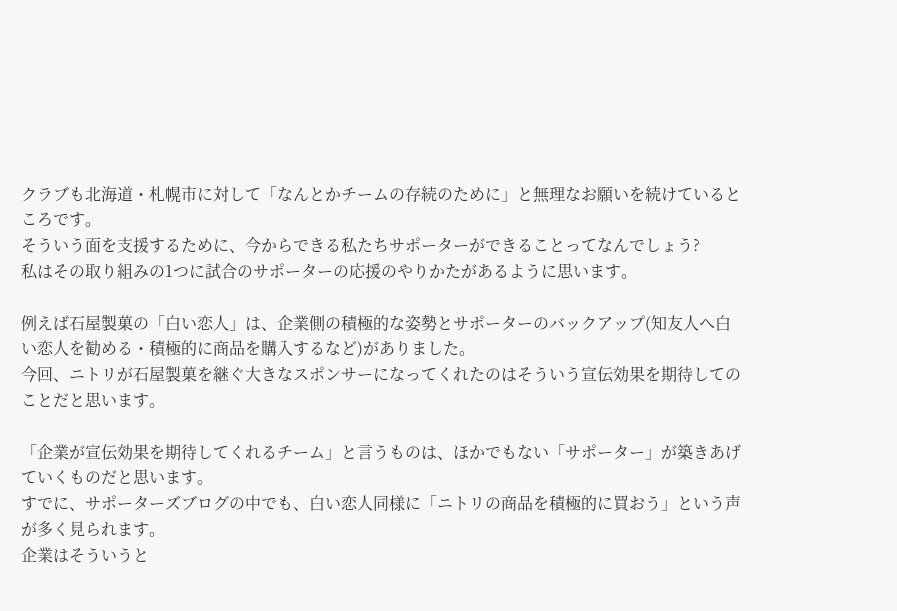クラブも北海道・札幌市に対して「なんとかチームの存続のために」と無理なお願いを続けているところです。
そういう面を支援するために、今からできる私たちサポーターができることってなんでしょう?
私はその取り組みの1つに試合のサポーターの応援のやりかたがあるように思います。

例えば石屋製菓の「白い恋人」は、企業側の積極的な姿勢とサポーターのバックアップ(知友人へ白い恋人を勧める・積極的に商品を購入するなど)がありました。
今回、ニトリが石屋製菓を継ぐ大きなスポンサーになってくれたのはそういう宣伝効果を期待してのことだと思います。

「企業が宣伝効果を期待してくれるチーム」と言うものは、ほかでもない「サポーター」が築きあげていくものだと思います。
すでに、サポーターズブログの中でも、白い恋人同様に「ニトリの商品を積極的に買おう」という声が多く見られます。
企業はそういうと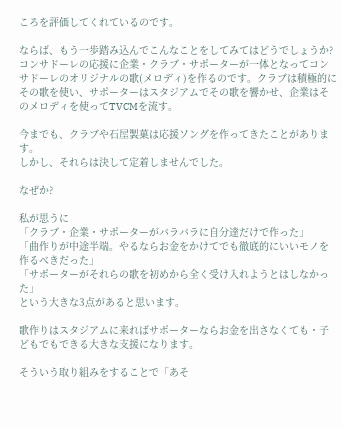ころを評価してくれているのです。

ならば、もう一歩踏み込んでこんなことをしてみてはどうでしょうか?
コンサドーレの応援に企業・クラブ・サポーターが一体となってコンサドーレのオリジナルの歌(メロディ)を作るのです。クラブは積極的にその歌を使い、サポーターはスタジアムでその歌を響かせ、企業はそのメロディを使ってTVCMを流す。

今までも、クラブや石屋製菓は応援ソングを作ってきたことがあります。
しかし、それらは決して定着しませんでした。

なぜか?

私が思うに
「クラブ・企業・サポーターがバラバラに自分達だけで作った」
「曲作りが中途半端。やるならお金をかけてでも徹底的にいいモノを作るべきだった」
「サポーターがそれらの歌を初めから全く受け入れようとはしなかった」
という大きな3点があると思います。

歌作りはスタジアムに来ればサポーターならお金を出さなくても・子どもでもできる大きな支援になります。

そういう取り組みをすることで「あそ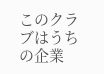このクラブはうちの企業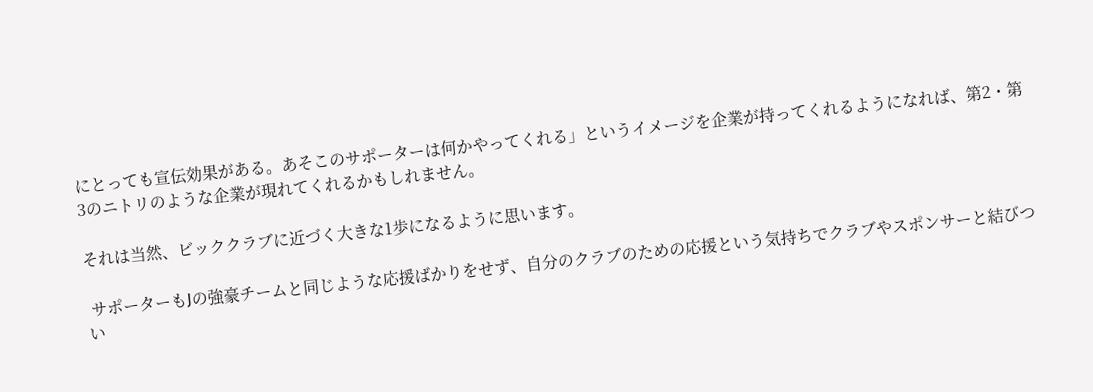にとっても宣伝効果がある。あそこのサポーターは何かやってくれる」というイメージを企業が持ってくれるようになれば、第2・第3のニトリのような企業が現れてくれるかもしれません。

それは当然、ビッククラブに近づく大きな1歩になるように思います。

 サポーターもJの強豪チームと同じような応援ばかりをせず、自分のクラブのための応援という気持ちでクラブやスポンサーと結びつい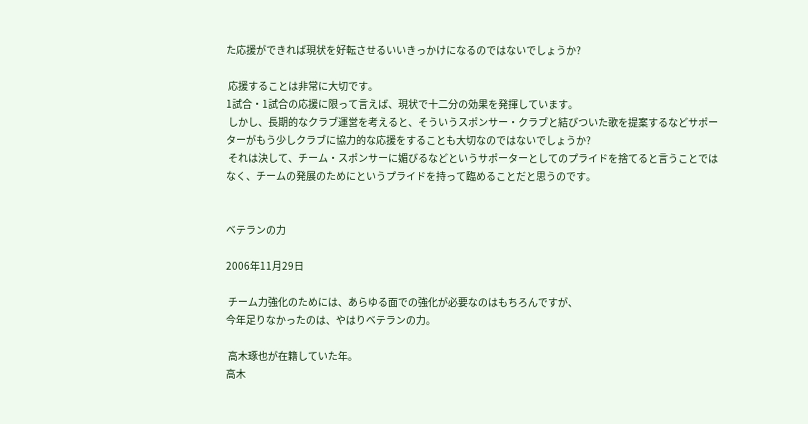た応援ができれば現状を好転させるいいきっかけになるのではないでしょうか?

 応援することは非常に大切です。
1試合・1試合の応援に限って言えば、現状で十二分の効果を発揮しています。
 しかし、長期的なクラブ運営を考えると、そういうスポンサー・クラブと結びついた歌を提案するなどサポーターがもう少しクラブに協力的な応援をすることも大切なのではないでしょうか?
 それは決して、チーム・スポンサーに媚びるなどというサポーターとしてのプライドを捨てると言うことではなく、チームの発展のためにというプライドを持って臨めることだと思うのです。


ベテランの力

2006年11月29日

 チーム力強化のためには、あらゆる面での強化が必要なのはもちろんですが、
今年足りなかったのは、やはりベテランの力。

 高木琢也が在籍していた年。
高木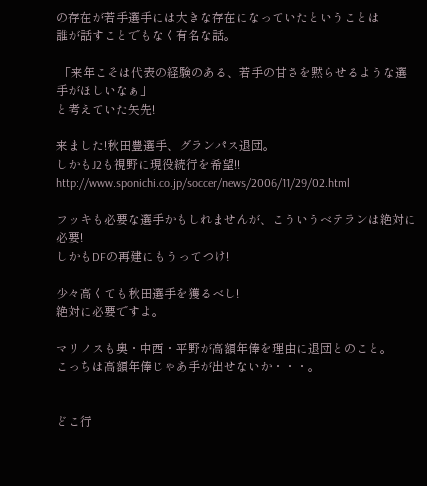の存在が若手選手には大きな存在になっていたということは
誰が話すことでもなく有名な話。

 「来年こそは代表の経験のある、若手の甘さを黙らせるような選手がほしいなぁ」
と考えていた矢先!

来ました!秋田豊選手、グランパス退団。
しかもJ2も視野に現役続行を希望!!
http://www.sponichi.co.jp/soccer/news/2006/11/29/02.html

フッキも必要な選手かもしれませんが、こういうベテランは絶対に必要!
しかもDFの再建にもうってつけ!

少々高くても秋田選手を獲るべし!
絶対に必要ですよ。

マリノスも奥・中西・平野が高額年俸を理由に退団とのこと。
こっちは高額年俸じゃあ手が出せないか・・・。


どこ行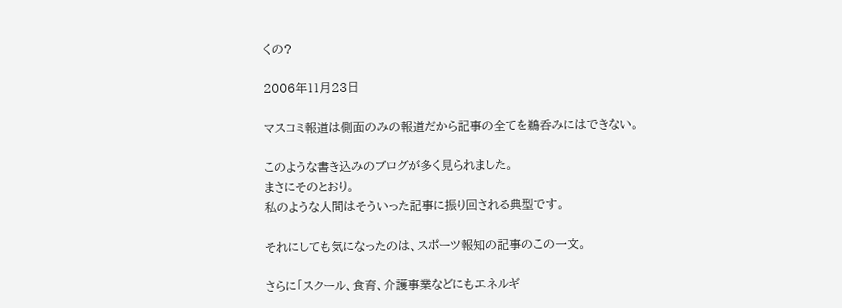くの?

2006年11月23日

マスコミ報道は側面のみの報道だから記事の全てを鵜呑みにはできない。

このような書き込みのブログが多く見られました。
まさにそのとおり。
私のような人間はそういった記事に振り回される典型です。

それにしても気になったのは、スポーツ報知の記事のこの一文。

さらに「スクール、食育、介護事業などにもエネルギ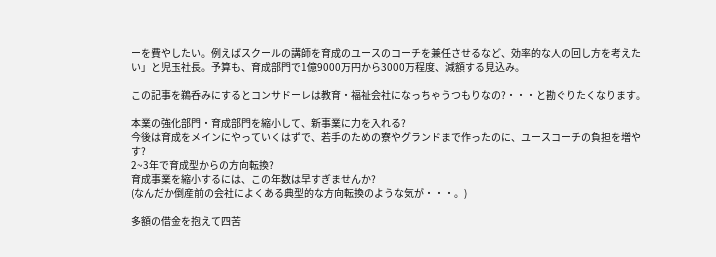ーを費やしたい。例えばスクールの講師を育成のユースのコーチを兼任させるなど、効率的な人の回し方を考えたい」と児玉社長。予算も、育成部門で1億9000万円から3000万程度、減額する見込み。

この記事を鵜呑みにするとコンサドーレは教育・福祉会社になっちゃうつもりなの?・・・と勘ぐりたくなります。

本業の強化部門・育成部門を縮小して、新事業に力を入れる?
今後は育成をメインにやっていくはずで、若手のための寮やグランドまで作ったのに、ユースコーチの負担を増やす?
2~3年で育成型からの方向転換?
育成事業を縮小するには、この年数は早すぎませんか?
(なんだか倒産前の会社によくある典型的な方向転換のような気が・・・。)

多額の借金を抱えて四苦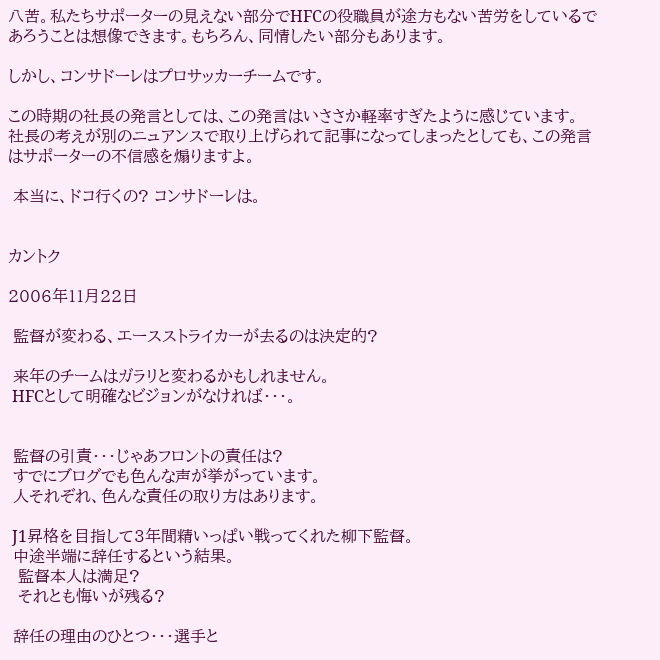八苦。私たちサポーターの見えない部分でHFCの役職員が途方もない苦労をしているであろうことは想像できます。もちろん、同情したい部分もあります。

しかし、コンサドーレはプロサッカーチームです。

この時期の社長の発言としては、この発言はいささか軽率すぎたように感じています。
社長の考えが別のニュアンスで取り上げられて記事になってしまったとしても、この発言はサポーターの不信感を煽りますよ。

 本当に、ドコ行くの? コンサドーレは。


カントク

2006年11月22日

 監督が変わる、エースストライカーが去るのは決定的?

 来年のチームはガラリと変わるかもしれません。
 HFCとして明確なビジョンがなければ・・・。


 監督の引責・・・じゃあフロントの責任は?
 すでにブログでも色んな声が挙がっています。
 人それぞれ、色んな責任の取り方はあります。

 J1昇格を目指して3年間精いっぱい戦ってくれた柳下監督。
 中途半端に辞任するという結果。
  監督本人は満足?
  それとも悔いが残る?

 辞任の理由のひとつ・・・選手と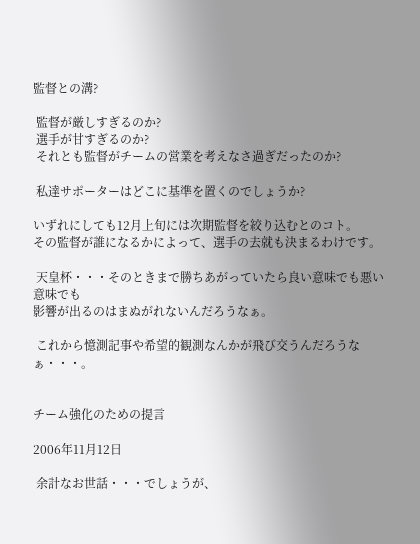監督との溝?

 監督が厳しすぎるのか?
 選手が甘すぎるのか?
 それとも監督がチームの営業を考えなさ過ぎだったのか?

 私達サポーターはどこに基準を置くのでしょうか?

いずれにしても12月上旬には次期監督を絞り込むとのコト。
その監督が誰になるかによって、選手の去就も決まるわけです。

 天皇杯・・・そのときまで勝ちあがっていたら良い意味でも悪い意味でも
影響が出るのはまぬがれないんだろうなぁ。

 これから憶測記事や希望的観測なんかが飛び交うんだろうなぁ・・・。


チーム強化のための提言

2006年11月12日

 余計なお世話・・・でしょうが、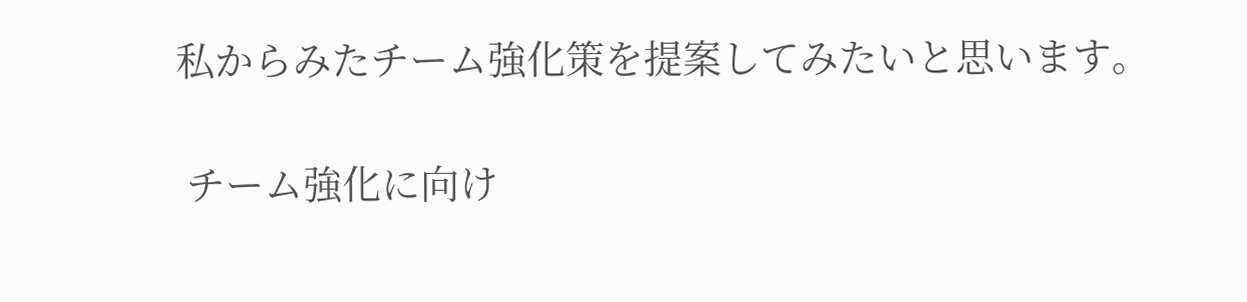私からみたチーム強化策を提案してみたいと思います。

 チーム強化に向け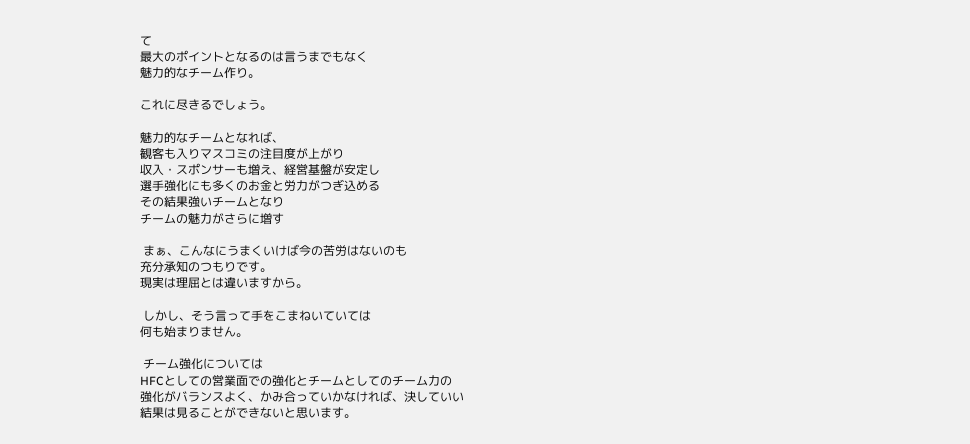て
最大のポイントとなるのは言うまでもなく
魅力的なチーム作り。

これに尽きるでしょう。

魅力的なチームとなれば、
観客も入りマスコミの注目度が上がり
収入・スポンサーも増え、経営基盤が安定し
選手強化にも多くのお金と労力がつぎ込める
その結果強いチームとなり
チームの魅力がさらに増す

 まぁ、こんなにうまくいけば今の苦労はないのも
充分承知のつもりです。
現実は理屈とは違いますから。

 しかし、そう言って手をこまねいていては
何も始まりません。

 チーム強化については
HFCとしての営業面での強化とチームとしてのチーム力の
強化がバランスよく、かみ合っていかなければ、決していい
結果は見ることができないと思います。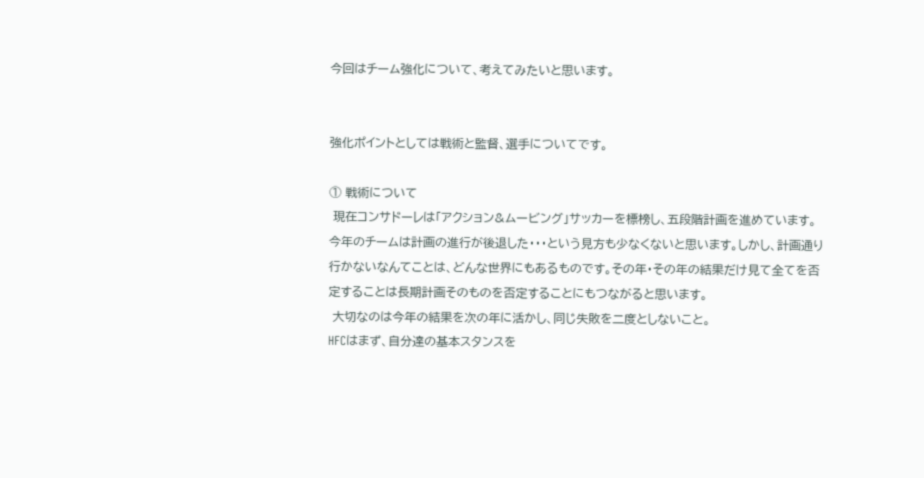今回はチーム強化について、考えてみたいと思います。


強化ポイントとしては戦術と監督、選手についてです。

① 戦術について
 現在コンサドーレは「アクション&ムービング」サッカーを標榜し、五段階計画を進めています。今年のチームは計画の進行が後退した・・・という見方も少なくないと思います。しかし、計画通り行かないなんてことは、どんな世界にもあるものです。その年・その年の結果だけ見て全てを否定することは長期計画そのものを否定することにもつながると思います。
 大切なのは今年の結果を次の年に活かし、同じ失敗を二度としないこと。
HFCはまず、自分達の基本スタンスを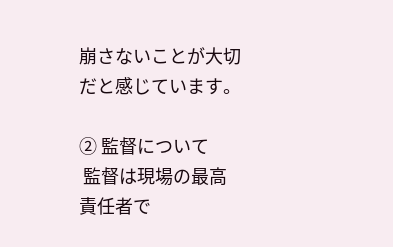崩さないことが大切だと感じています。

② 監督について
 監督は現場の最高責任者で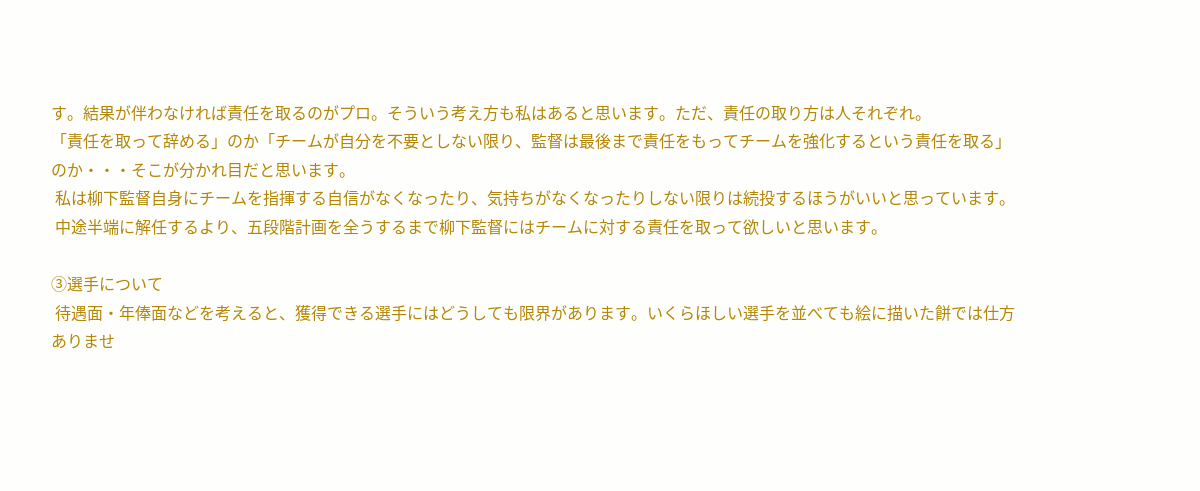す。結果が伴わなければ責任を取るのがプロ。そういう考え方も私はあると思います。ただ、責任の取り方は人それぞれ。
「責任を取って辞める」のか「チームが自分を不要としない限り、監督は最後まで責任をもってチームを強化するという責任を取る」のか・・・そこが分かれ目だと思います。
 私は柳下監督自身にチームを指揮する自信がなくなったり、気持ちがなくなったりしない限りは続投するほうがいいと思っています。
 中途半端に解任するより、五段階計画を全うするまで柳下監督にはチームに対する責任を取って欲しいと思います。

③選手について
 待遇面・年俸面などを考えると、獲得できる選手にはどうしても限界があります。いくらほしい選手を並べても絵に描いた餅では仕方ありませ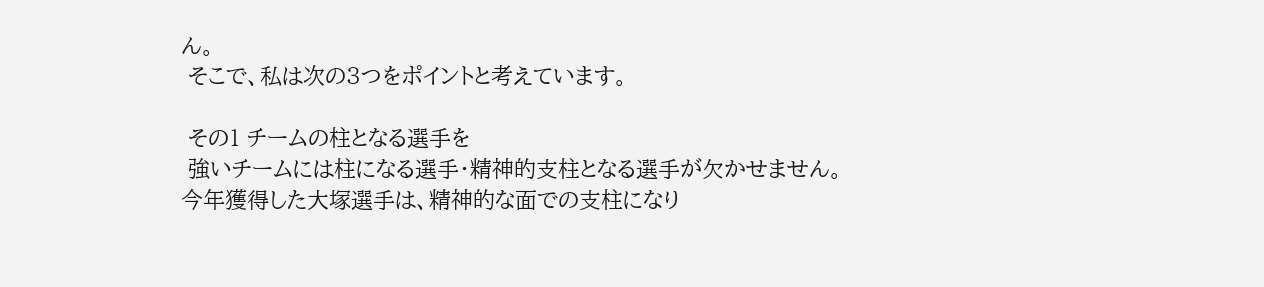ん。
 そこで、私は次の3つをポイントと考えています。

 その1 チームの柱となる選手を
 強いチームには柱になる選手・精神的支柱となる選手が欠かせません。
今年獲得した大塚選手は、精神的な面での支柱になり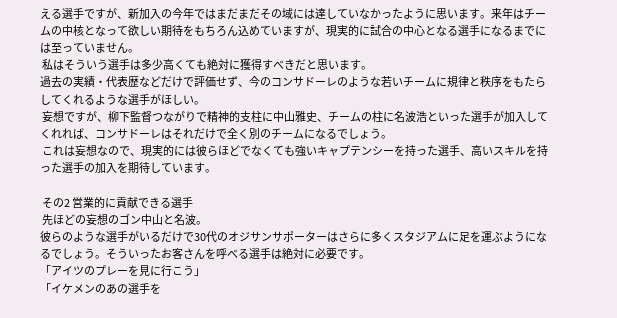える選手ですが、新加入の今年ではまだまだその域には達していなかったように思います。来年はチームの中核となって欲しい期待をもちろん込めていますが、現実的に試合の中心となる選手になるまでには至っていません。
 私はそういう選手は多少高くても絶対に獲得すべきだと思います。
過去の実績・代表歴などだけで評価せず、今のコンサドーレのような若いチームに規律と秩序をもたらしてくれるような選手がほしい。
 妄想ですが、柳下監督つながりで精神的支柱に中山雅史、チームの柱に名波浩といった選手が加入してくれれば、コンサドーレはそれだけで全く別のチームになるでしょう。
 これは妄想なので、現実的には彼らほどでなくても強いキャプテンシーを持った選手、高いスキルを持った選手の加入を期待しています。

 その2 営業的に貢献できる選手
 先ほどの妄想のゴン中山と名波。
彼らのような選手がいるだけで30代のオジサンサポーターはさらに多くスタジアムに足を運ぶようになるでしょう。そういったお客さんを呼べる選手は絶対に必要です。
「アイツのプレーを見に行こう」
「イケメンのあの選手を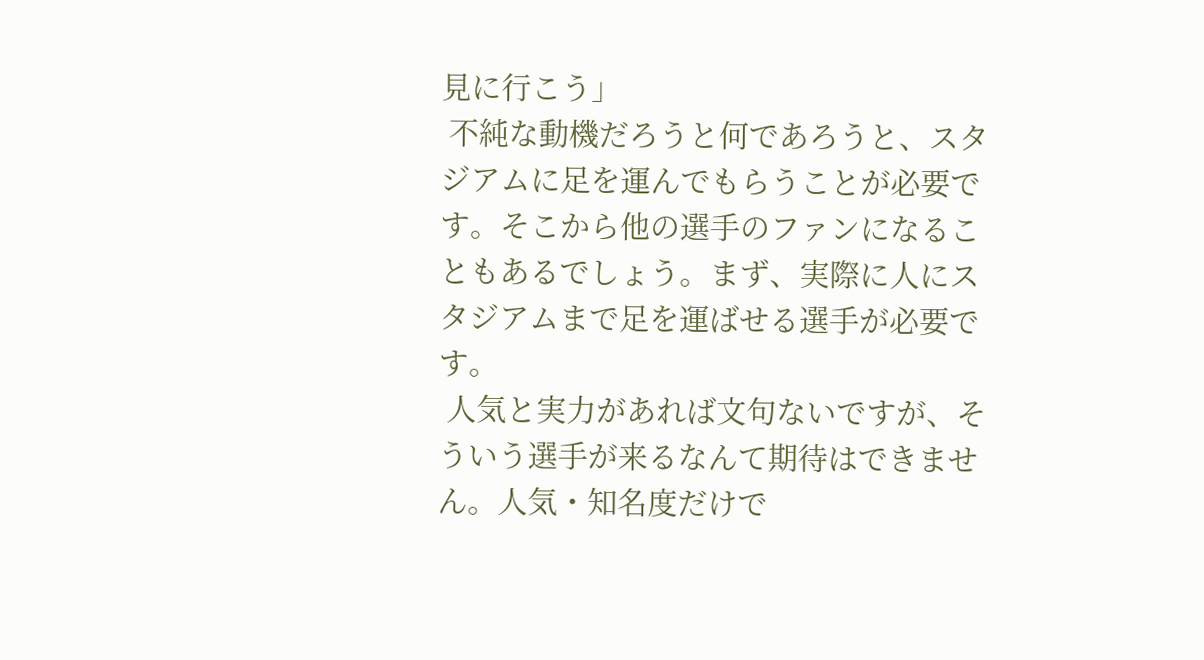見に行こう」
 不純な動機だろうと何であろうと、スタジアムに足を運んでもらうことが必要です。そこから他の選手のファンになることもあるでしょう。まず、実際に人にスタジアムまで足を運ばせる選手が必要です。
 人気と実力があれば文句ないですが、そういう選手が来るなんて期待はできません。人気・知名度だけで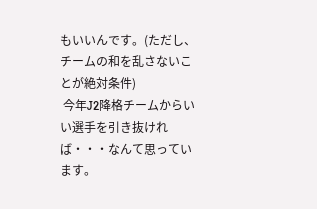もいいんです。(ただし、チームの和を乱さないことが絶対条件)
 今年J2降格チームからいい選手を引き抜ければ・・・なんて思っています。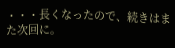・・・長くなったので、続きはまた次回に。